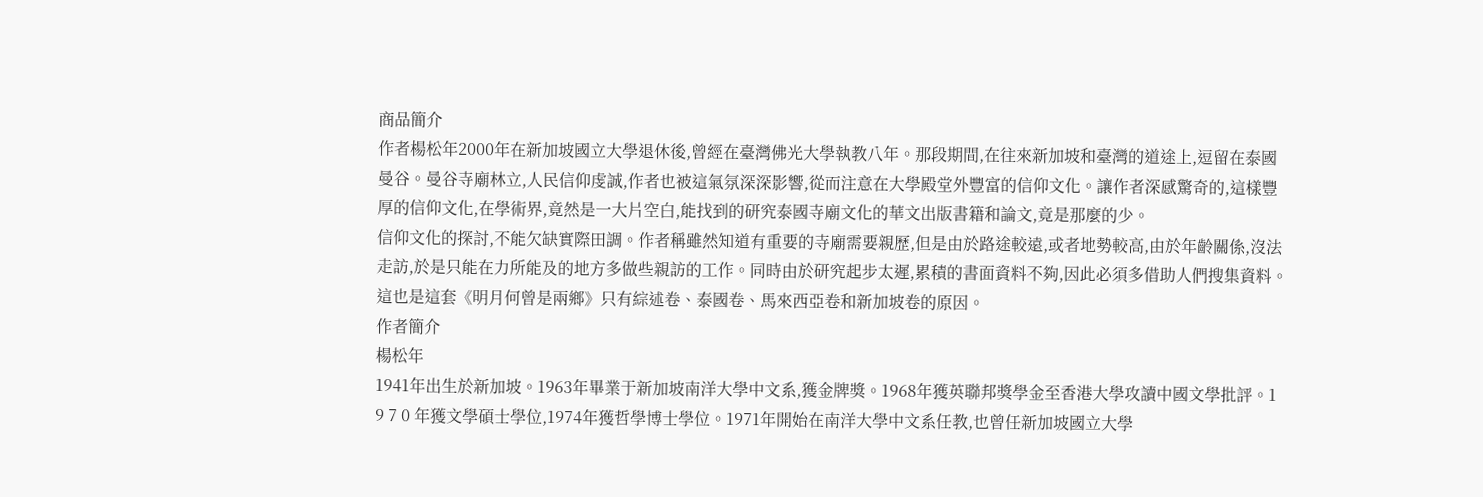商品簡介
作者楊松年2000年在新加坡國立大學退休後,曾經在臺灣佛光大學執教八年。那段期間,在往來新加坡和臺灣的道途上,逗留在泰國曼谷。曼谷寺廟林立,人民信仰虔誠,作者也被這氣氛深深影響,從而注意在大學殿堂外豐富的信仰文化。讓作者深感驚奇的,這樣豐厚的信仰文化,在學術界,竟然是一大片空白,能找到的研究泰國寺廟文化的華文出版書籍和論文,竟是那麼的少。
信仰文化的探討,不能欠缺實際田調。作者稱雖然知道有重要的寺廟需要親歷,但是由於路途較遠,或者地勢較高,由於年齡關係,沒法走訪,於是只能在力所能及的地方多做些親訪的工作。同時由於研究起步太遲,累積的書面資料不夠,因此必須多借助人們搜集資料。這也是這套《明月何曾是兩鄉》只有綜述卷、泰國卷、馬來西亞卷和新加坡卷的原因。
作者簡介
楊松年
1941年出生於新加坡。1963年畢業于新加坡南洋大學中文系,獲金牌獎。1968年獲英聯邦獎學金至香港大學攻讀中國文學批評。1 9 7 0 年獲文學碩士學位,1974年獲哲學博士學位。1971年開始在南洋大學中文系任教,也曾任新加坡國立大學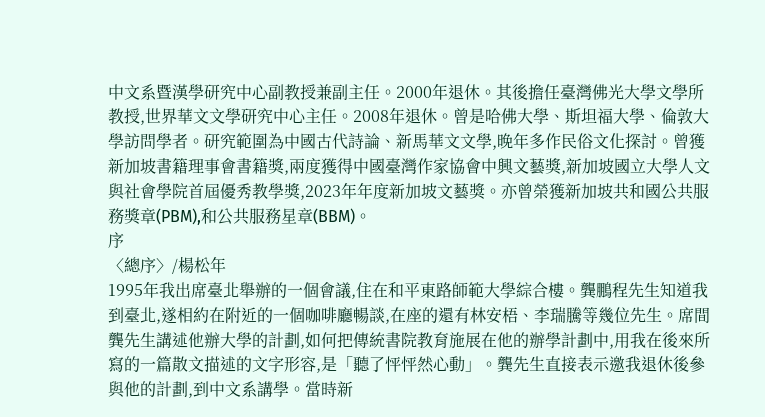中文系暨漢學研究中心副教授兼副主任。2000年退休。其後擔任臺灣佛光大學文學所教授,世界華文文學研究中心主任。2008年退休。曾是哈佛大學、斯坦福大學、倫敦大學訪問學者。研究範圍為中國古代詩論、新馬華文文學,晚年多作民俗文化探討。曾獲新加坡書籍理事會書籍獎,兩度獲得中國臺灣作家協會中興文藝獎,新加坡國立大學人文與社會學院首屆優秀教學獎,2023年年度新加坡文藝獎。亦曾榮獲新加坡共和國公共服務獎章(PBM),和公共服務星章(BBM)。
序
〈總序〉/楊松年
1995年我出席臺北舉辦的一個會議,住在和平東路師範大學綜合樓。龔鵬程先生知道我到臺北,遂相約在附近的一個咖啡廳暢談,在座的還有林安梧、李瑞騰等幾位先生。席間龔先生講述他辦大學的計劃,如何把傳統書院教育施展在他的辦學計劃中,用我在後來所寫的一篇散文描述的文字形容,是「聽了怦怦然心動」。龔先生直接表示邀我退休後參與他的計劃,到中文系講學。當時新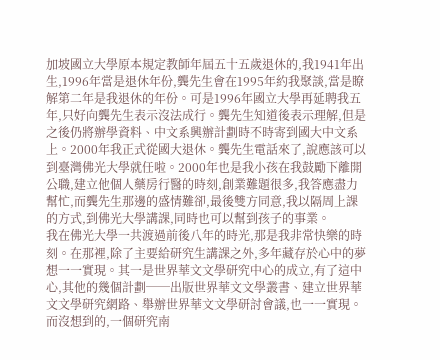加坡國立大學原本規定教師年屆五十五歲退休的,我1941年出生,1996年當是退休年份,龔先生會在1995年約我聚談,當是瞭解第二年是我退休的年份。可是1996年國立大學再延聘我五年,只好向龔先生表示沒法成行。龔先生知道後表示理解,但是之後仍將辦學資料、中文系興辦計劃時不時寄到國大中文系上。2000年我正式從國大退休。龔先生電話來了,說應該可以到臺灣佛光大學就任啦。2000年也是我小孩在我鼓勵下離開公職,建立他個人藥房行醫的時刻,創業難題很多,我答應盡力幫忙,而龔先生那邊的盛情難卻,最後雙方同意,我以隔周上課的方式,到佛光大學講課,同時也可以幫到孩子的事業。
我在佛光大學一共渡過前後八年的時光,那是我非常快樂的時刻。在那裡,除了主要給研究生講課之外,多年藏存於心中的夢想一一實現。其一是世界華文文學研究中心的成立,有了這中心,其他的幾個計劃──出版世界華文文學叢書、建立世界華文文學研究網路、舉辦世界華文文學研討會議,也一一實現。而沒想到的,一個研究南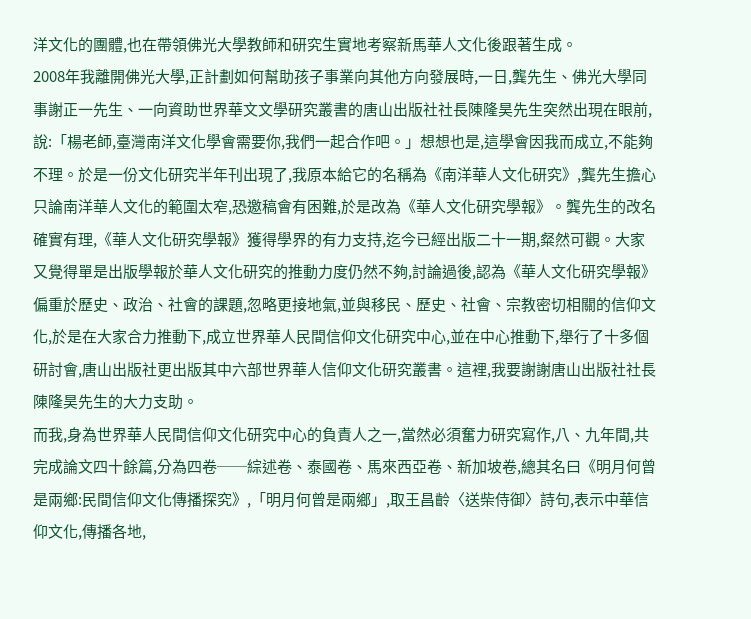洋文化的團體,也在帶領佛光大學教師和研究生實地考察新馬華人文化後跟著生成。
2008年我離開佛光大學,正計劃如何幫助孩子事業向其他方向發展時,一日,龔先生、佛光大學同事謝正一先生、一向資助世界華文文學研究叢書的唐山出版社社長陳隆昊先生突然出現在眼前,說:「楊老師,臺灣南洋文化學會需要你,我們一起合作吧。」想想也是,這學會因我而成立,不能夠不理。於是一份文化研究半年刊出現了,我原本給它的名稱為《南洋華人文化研究》,龔先生擔心只論南洋華人文化的範圍太窄,恐邀稿會有困難,於是改為《華人文化研究學報》。龔先生的改名確實有理,《華人文化研究學報》獲得學界的有力支持,迄今已經出版二十一期,粲然可觀。大家又覺得單是出版學報於華人文化研究的推動力度仍然不夠,討論過後,認為《華人文化研究學報》偏重於歷史、政治、社會的課題,忽略更接地氣,並與移民、歷史、社會、宗教密切相關的信仰文化,於是在大家合力推動下,成立世界華人民間信仰文化研究中心,並在中心推動下,舉行了十多個研討會,唐山出版社更出版其中六部世界華人信仰文化研究叢書。這裡,我要謝謝唐山出版社社長陳隆昊先生的大力支助。
而我,身為世界華人民間信仰文化研究中心的負責人之一,當然必須奮力研究寫作,八、九年間,共完成論文四十餘篇,分為四卷──綜述卷、泰國卷、馬來西亞卷、新加坡卷,總其名曰《明月何曾是兩鄉:民間信仰文化傳播探究》,「明月何曾是兩鄉」,取王昌齡〈送柴侍御〉詩句,表示中華信仰文化,傳播各地,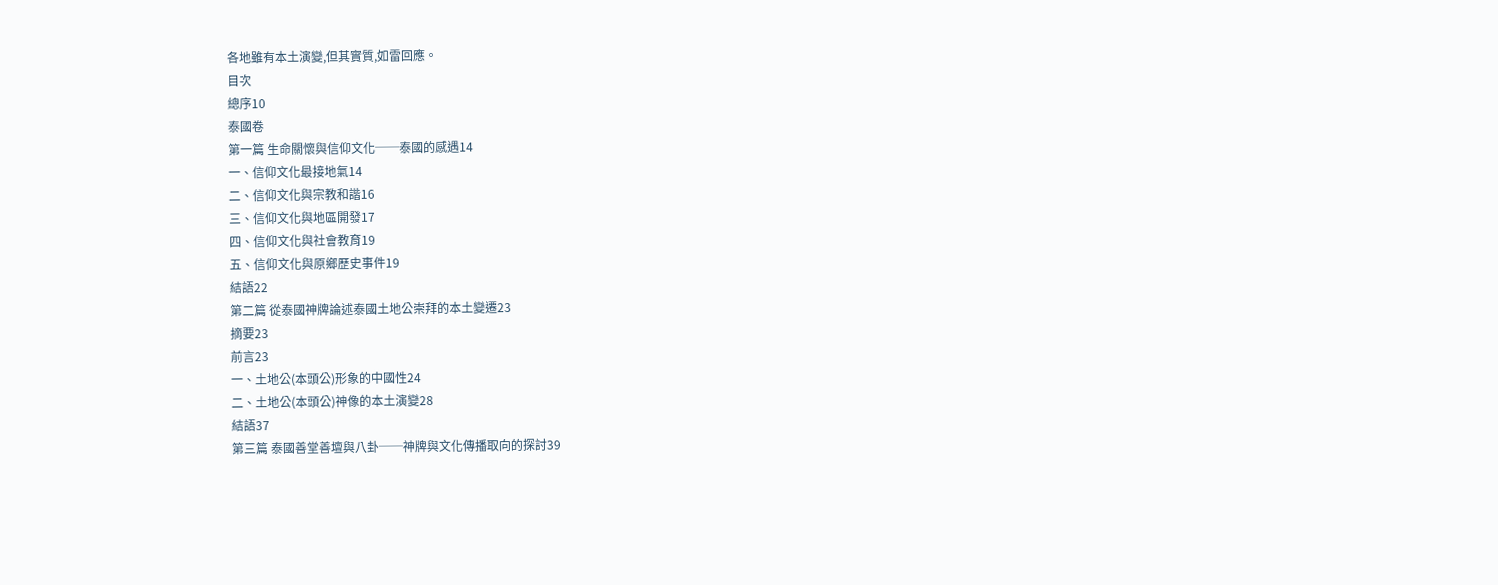各地雖有本土演變,但其實質,如雷回應。
目次
總序10
泰國卷
第一篇 生命關懷與信仰文化──泰國的感遇14
一、信仰文化最接地氣14
二、信仰文化與宗教和諧16
三、信仰文化與地區開發17
四、信仰文化與社會教育19
五、信仰文化與原鄉歷史事件19
結語22
第二篇 從泰國神牌論述泰國土地公崇拜的本土變遷23
摘要23
前言23
一、土地公(本頭公)形象的中國性24
二、土地公(本頭公)神像的本土演變28
結語37
第三篇 泰國善堂善壇與八卦──神牌與文化傳播取向的探討39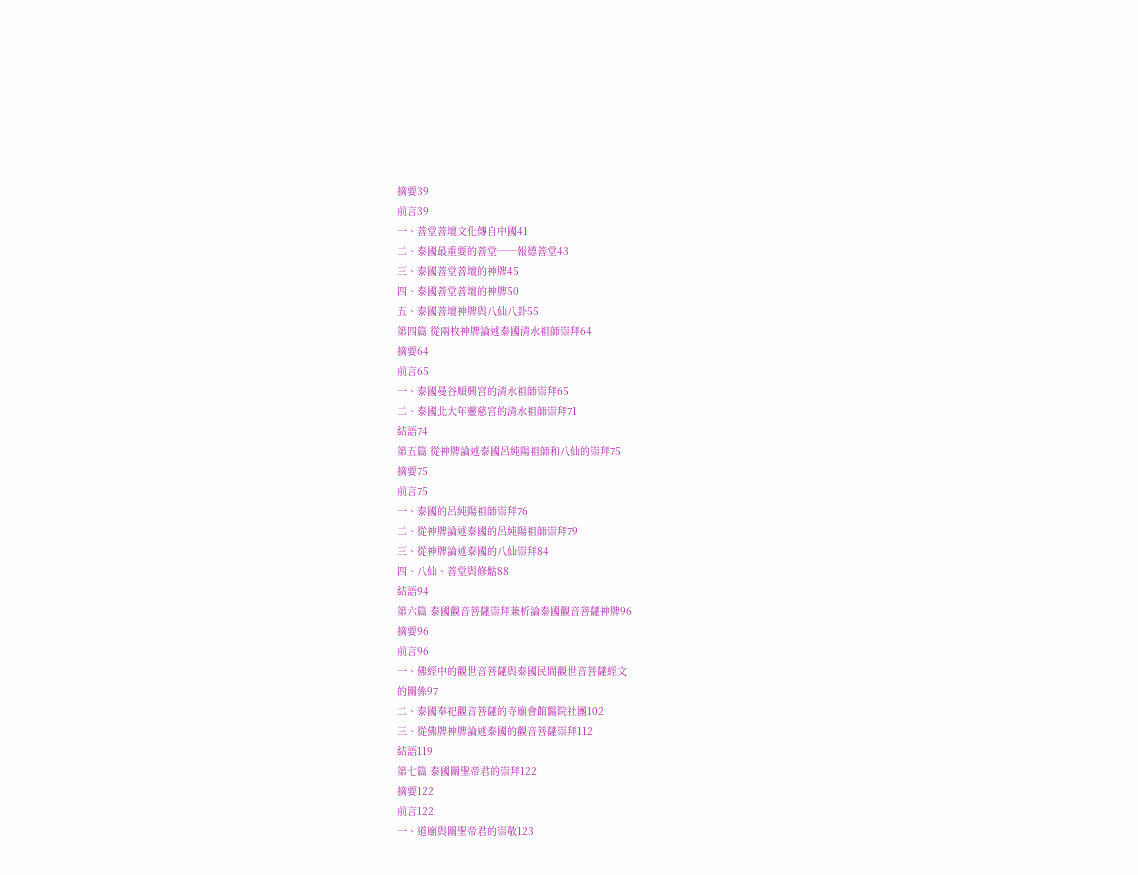摘要39
前言39
一、善堂善壇文化傳自中國41
二、泰國最重要的善堂──報德善堂43
三、泰國善堂善壇的神牌45
四、泰國善堂善壇的神牌50
五、泰國善壇神牌與八仙八卦55
第四篇 從兩枚神牌論述泰國清水祖師崇拜64
摘要64
前言65
一、泰國曼谷順興宮的清水祖師崇拜65
二、泰國北大年靈慈宮的清水祖師崇拜71
結語74
第五篇 從神牌論述泰國呂純陽祖師和八仙的崇拜75
摘要75
前言75
一、泰國的呂純陽祖師崇拜76
二、從神牌論述泰國的呂純陽祖師崇拜79
三、從神牌論述泰國的八仙崇拜84
四、八仙、善堂與修骷88
結語94
第六篇 泰國觀音菩薩崇拜兼析論泰國觀音菩薩神牌96
摘要96
前言96
一、佛經中的觀世音菩薩與泰國民間觀世音菩薩經文
的關係97
二、泰國奉祀觀音菩薩的寺廟會館醫院社團102
三、從佛牌神牌論述泰國的觀音菩薩崇拜112
結語119
第七篇 泰國關聖帝君的崇拜122
摘要122
前言122
一、道廟與關聖帝君的崇敬123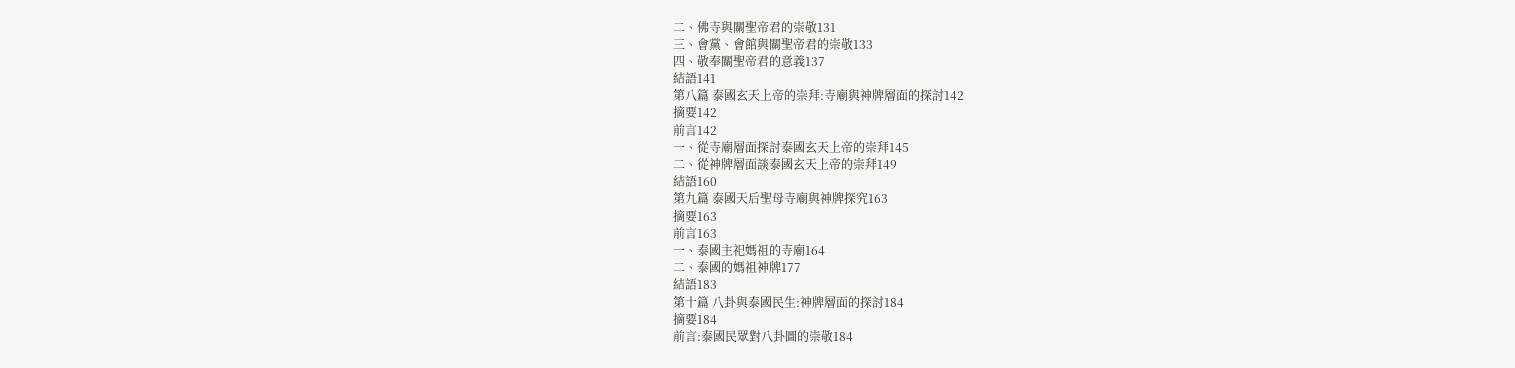二、佛寺與關聖帝君的崇敬131
三、會黨、會館與關聖帝君的崇敬133
四、敬奉關聖帝君的意義137
結語141
第八篇 泰國玄天上帝的崇拜:寺廟與神牌層面的探討142
摘要142
前言142
一、從寺廟層面探討泰國玄天上帝的崇拜145
二、從神牌層面談泰國玄天上帝的崇拜149
結語160
第九篇 泰國天后聖母寺廟與神牌探究163
摘要163
前言163
一、泰國主祀媽祖的寺廟164
二、泰國的媽祖神牌177
結語183
第十篇 八卦與泰國民生:神牌層面的探討184
摘要184
前言:泰國民眾對八卦圖的崇敬184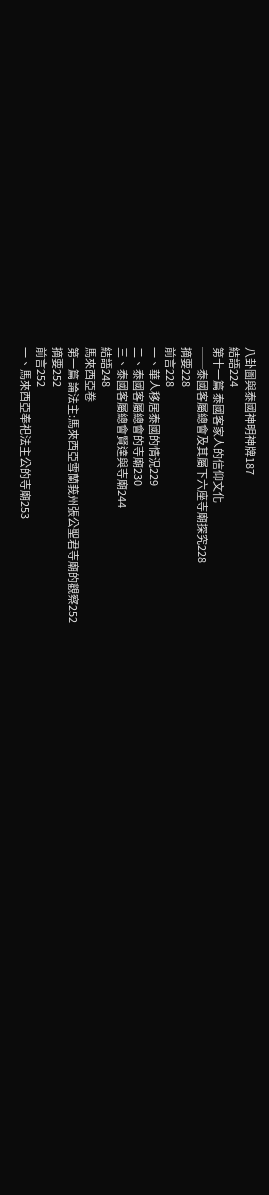八卦圖與泰國神明神牌187
結語224
第十一篇 泰國客家人的信仰文化
──泰國客屬總會及其屬下六座寺廟探究228
摘要228
前言228
一、華人移居泰國的情況229
二、泰國客屬總會的寺廟230
三、泰國客屬總會賢達與寺廟244
結語248
馬來西亞卷
第一篇 論法主:馬來西亞雪蘭莪州張公聖君寺廟的觀察252
摘要252
前言252
一、馬來西亞奉祀法主公的寺廟253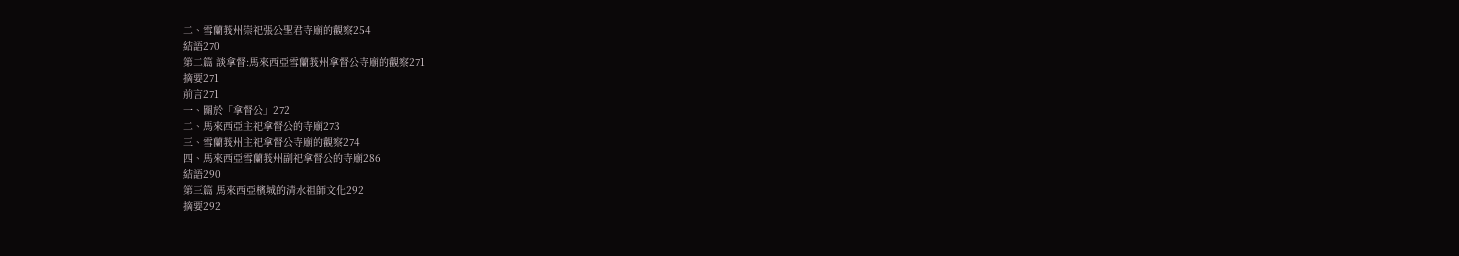二、雪蘭莪州崇祀張公聖君寺廟的觀察254
結語270
第二篇 談拿督:馬來西亞雪蘭莪州拿督公寺廟的觀察271
摘要271
前言271
一、關於「拿督公」272
二、馬來西亞主祀拿督公的寺廟273
三、雪蘭莪州主祀拿督公寺廟的觀察274
四、馬來西亞雪蘭莪州副祀拿督公的寺廟286
結語290
第三篇 馬來西亞檳城的清水祖師文化292
摘要292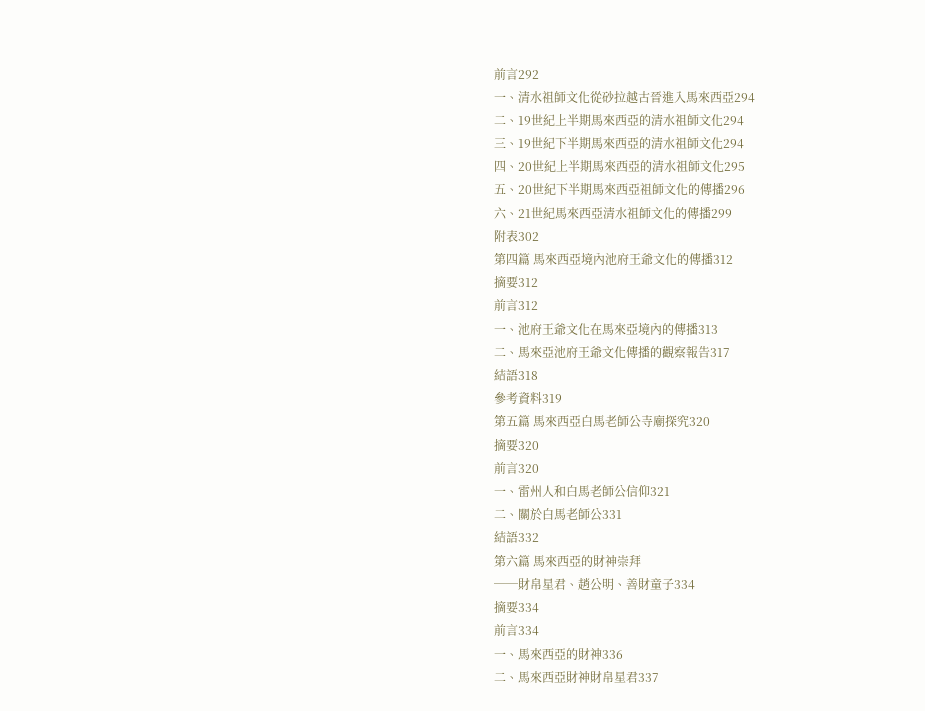前言292
一、清水祖師文化從砂拉越古晉進入馬來西亞294
二、19世紀上半期馬來西亞的清水祖師文化294
三、19世紀下半期馬來西亞的清水祖師文化294
四、20世紀上半期馬來西亞的清水祖師文化295
五、20世紀下半期馬來西亞祖師文化的傳播296
六、21世紀馬來西亞清水祖師文化的傳播299
附表302
第四篇 馬來西亞境內池府王爺文化的傳播312
摘要312
前言312
一、池府王爺文化在馬來亞境內的傳播313
二、馬來亞池府王爺文化傳播的觀察報告317
結語318
參考資料319
第五篇 馬來西亞白馬老師公寺廟探究320
摘要320
前言320
一、雷州人和白馬老師公信仰321
二、關於白馬老師公331
結語332
第六篇 馬來西亞的財神崇拜
──財帛星君、趙公明、善財童子334
摘要334
前言334
一、馬來西亞的財神336
二、馬來西亞財神財帛星君337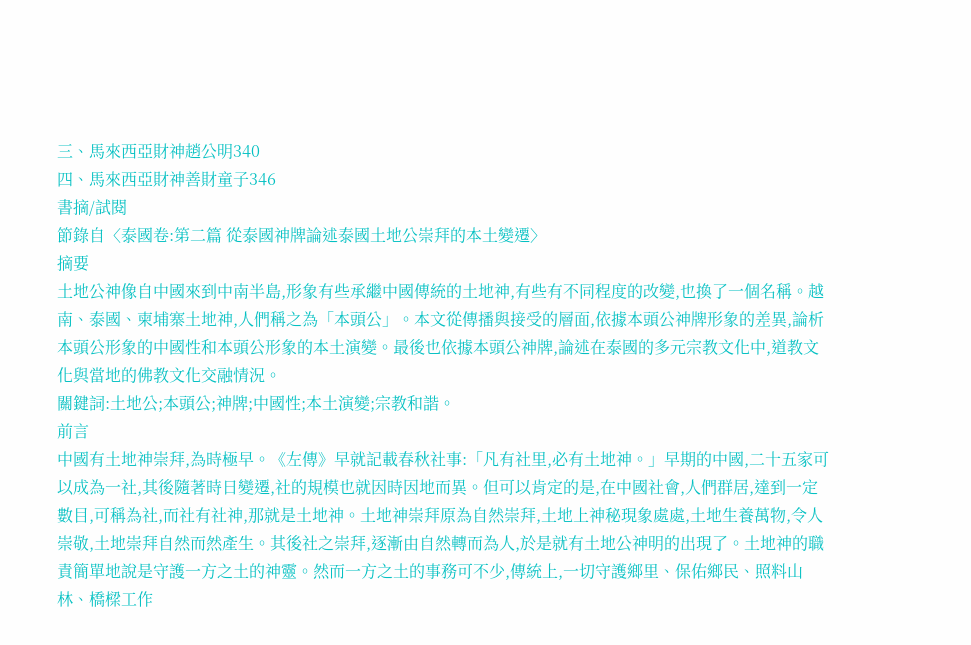三、馬來西亞財神趙公明340
四、馬來西亞財神善財童子346
書摘/試閱
節錄自〈泰國卷:第二篇 從泰國神牌論述泰國土地公崇拜的本土變遷〉
摘要
土地公神像自中國來到中南半島,形象有些承繼中國傳統的土地神,有些有不同程度的改變,也換了一個名稱。越南、泰國、柬埔寨土地神,人們稱之為「本頭公」。本文從傳播與接受的層面,依據本頭公神牌形象的差異,論析本頭公形象的中國性和本頭公形象的本土演變。最後也依據本頭公神牌,論述在泰國的多元宗教文化中,道教文化與當地的佛教文化交融情況。
關鍵詞:土地公;本頭公;神牌;中國性;本土演變;宗教和諧。
前言
中國有土地神崇拜,為時極早。《左傳》早就記載春秋社事:「凡有社里,必有土地神。」早期的中國,二十五家可以成為一社,其後隨著時日變遷,社的規模也就因時因地而異。但可以肯定的是,在中國社會,人們群居,達到一定數目,可稱為社,而社有社神,那就是土地神。土地神崇拜原為自然崇拜,土地上神秘現象處處,土地生養萬物,令人崇敬,土地崇拜自然而然產生。其後社之崇拜,逐漸由自然轉而為人,於是就有土地公神明的出現了。土地神的職責簡單地說是守護一方之土的神靈。然而一方之土的事務可不少,傳統上,一切守護鄉里、保佑鄉民、照料山林、橋樑工作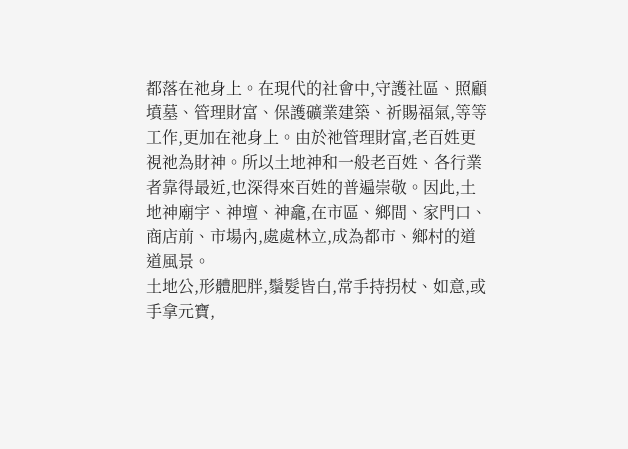都落在祂身上。在現代的社會中,守護社區、照顧墳墓、管理財富、保護礦業建築、祈賜福氣,等等工作,更加在祂身上。由於祂管理財富,老百姓更視祂為財神。所以土地神和一般老百姓、各行業者靠得最近,也深得來百姓的普遍崇敬。因此,土地神廟宇、神壇、神龕,在市區、鄉間、家門口、商店前、市場內,處處林立,成為都市、鄉村的道道風景。
土地公,形體肥胖,鬚髮皆白,常手持拐杖、如意,或手拿元寶,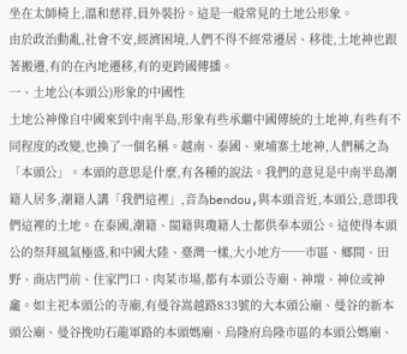坐在太師椅上,溫和慈祥,員外裝扮。這是一般常見的土地公形象。
由於政治動亂,社會不安,經濟困境,人們不得不經常遷居、移徙,土地神也跟著搬遷,有的在內地遷移,有的更跨國傳播。
一、土地公(本頭公)形象的中國性
土地公神像自中國來到中南半島,形象有些承繼中國傳統的土地神,有些有不同程度的改變,也換了一個名稱。越南、泰國、柬埔寨土地神,人們稱之為「本頭公」。本頭的意思是什麼,有各種的說法。我們的意見是中南半島潮籍人居多,潮籍人講「我們這裡」,音為bendou,與本頭音近,本頭公,意即我們這裡的土地。在泰國,潮籍、閩籍與瓊籍人士都供奉本頭公。這使得本頭公的祭拜風氣極盛,和中國大陸、臺灣一樣,大小地方──市區、鄉間、田野、商店門前、住家門口、肉菜市場,都有本頭公寺廟、神壇、神位或神龕。如主祀本頭公的寺廟,有曼谷嵩越路833號的大本頭公廟、曼谷的新本頭公廟、曼谷挽叻石龍軍路的本頭媽廟、烏隆府烏隆市區的本頭公媽廟、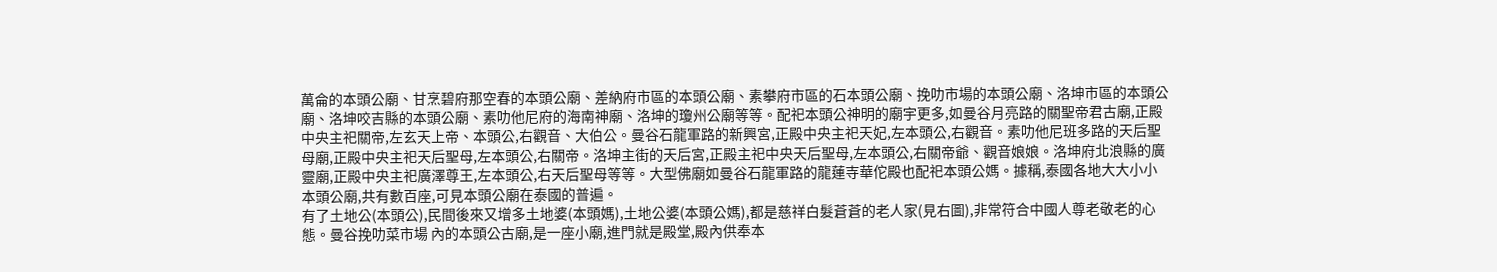萬侖的本頭公廟、甘烹碧府那空春的本頭公廟、差納府市區的本頭公廟、素攀府市區的石本頭公廟、挽叻市場的本頭公廟、洛坤市區的本頭公廟、洛坤咬吉縣的本頭公廟、素叻他尼府的海南神廟、洛坤的瓊州公廟等等。配祀本頭公神明的廟宇更多,如曼谷月亮路的關聖帝君古廟,正殿中央主祀關帝,左玄天上帝、本頭公,右觀音、大伯公。曼谷石龍軍路的新興宮,正殿中央主祀天妃,左本頭公,右觀音。素叻他尼班多路的天后聖母廟,正殿中央主祀天后聖母,左本頭公,右關帝。洛坤主街的天后宮,正殿主祀中央天后聖母,左本頭公,右關帝爺、觀音娘娘。洛坤府北浪縣的廣靈廟,正殿中央主祀廣澤尊王,左本頭公,右天后聖母等等。大型佛廟如曼谷石龍軍路的龍蓮寺華佗殿也配祀本頭公媽。據稱,泰國各地大大小小本頭公廟,共有數百座,可見本頭公廟在泰國的普遍。
有了土地公(本頭公),民間後來又增多土地婆(本頭媽),土地公婆(本頭公媽),都是慈祥白髮蒼蒼的老人家(見右圖),非常符合中國人尊老敬老的心態。曼谷挽叻菜市場 內的本頭公古廟,是一座小廟,進門就是殿堂,殿內供奉本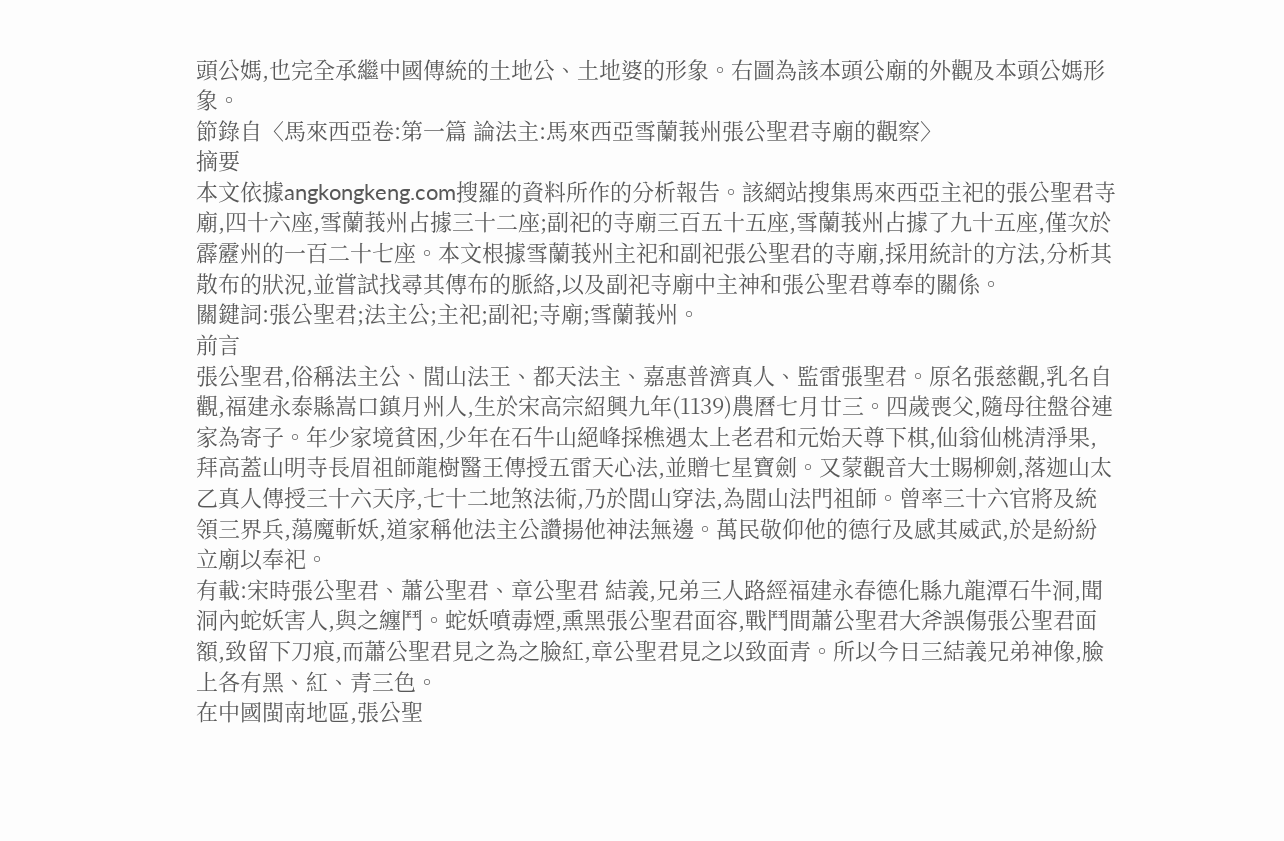頭公媽,也完全承繼中國傳統的土地公、土地婆的形象。右圖為該本頭公廟的外觀及本頭公媽形象。
節錄自〈馬來西亞卷:第一篇 論法主:馬來西亞雪蘭莪州張公聖君寺廟的觀察〉
摘要
本文依據angkongkeng.com搜羅的資料所作的分析報告。該網站搜集馬來西亞主祀的張公聖君寺廟,四十六座,雪蘭莪州占據三十二座;副祀的寺廟三百五十五座,雪蘭莪州占據了九十五座,僅次於霹靂州的一百二十七座。本文根據雪蘭莪州主祀和副祀張公聖君的寺廟,採用統計的方法,分析其散布的狀況,並嘗試找尋其傳布的脈絡,以及副祀寺廟中主神和張公聖君尊奉的關係。
關鍵詞:張公聖君;法主公;主祀;副祀;寺廟;雪蘭莪州。
前言
張公聖君,俗稱法主公、閭山法王、都天法主、嘉惠普濟真人、監雷張聖君。原名張慈觀,乳名自觀,福建永泰縣嵩口鎮月州人,生於宋高宗紹興九年(1139)農曆七月廿三。四歲喪父,隨母往盤谷連家為寄子。年少家境貧困,少年在石牛山絕峰採樵遇太上老君和元始天尊下棋,仙翁仙桃清淨果,拜高蓋山明寺長眉祖師龍樹醫王傳授五雷天心法,並贈七星寶劍。又蒙觀音大士賜柳劍,落迦山太乙真人傳授三十六天序,七十二地煞法術,乃於閭山穿法,為閭山法門祖師。曾率三十六官將及統領三界兵,蕩魔斬妖,道家稱他法主公讚揚他神法無邊。萬民敬仰他的德行及感其威武,於是紛紛立廟以奉祀。
有載:宋時張公聖君、蕭公聖君、章公聖君 結義,兄弟三人路經福建永春德化縣九龍潭石牛洞,聞洞內蛇妖害人,與之纏鬥。蛇妖噴毒煙,熏黑張公聖君面容,戰鬥間蕭公聖君大斧誤傷張公聖君面額,致留下刀痕,而蕭公聖君見之為之臉紅,章公聖君見之以致面青。所以今日三結義兄弟神像,臉上各有黑、紅、青三色。
在中國閩南地區,張公聖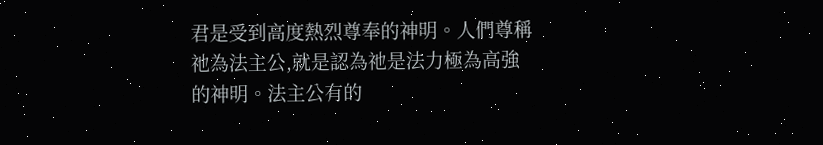君是受到高度熱烈尊奉的神明。人們尊稱祂為法主公,就是認為祂是法力極為高強的神明。法主公有的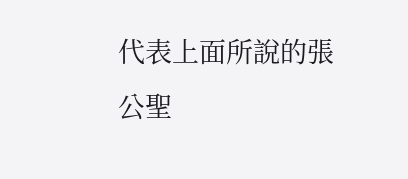代表上面所說的張公聖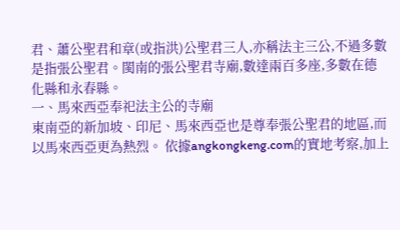君、蕭公聖君和章(或指洪)公聖君三人,亦稱法主三公,不過多數是指張公聖君。閩南的張公聖君寺廟,數達兩百多座,多數在德化縣和永春縣。
一、馬來西亞奉祀法主公的寺廟
東南亞的新加坡、印尼、馬來西亞也是尊奉張公聖君的地區,而以馬來西亞更為熱烈。 依據angkongkeng.com的實地考察,加上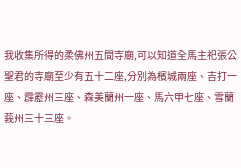我收集所得的柔佛州五間寺廟,可以知道全馬主祀張公聖君的寺廟至少有五十二座,分別為檳城兩座、吉打一座、霹靂州三座、森美蘭州一座、馬六甲七座、雪蘭莪州三十三座。